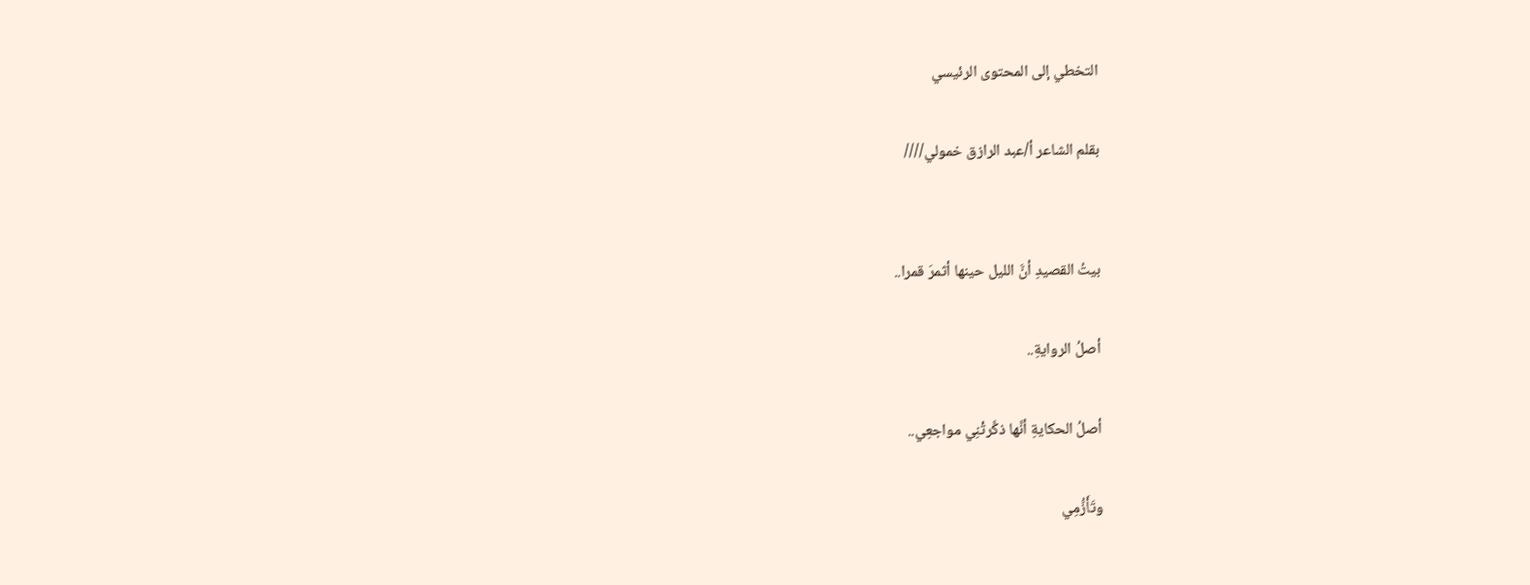التخطي إلى المحتوى الرئيسي

بقلم الشاعر أ/عبد الرازق خمولي////


بيتُ القصيدِ أنَّ الليل حينها أثمرَ قمرا..

أصلُ الروايةِ..

أصلُ الحكايةِ أنَّها ذكَّرتْنِي مواجعِي..

وتَأَزُّمِي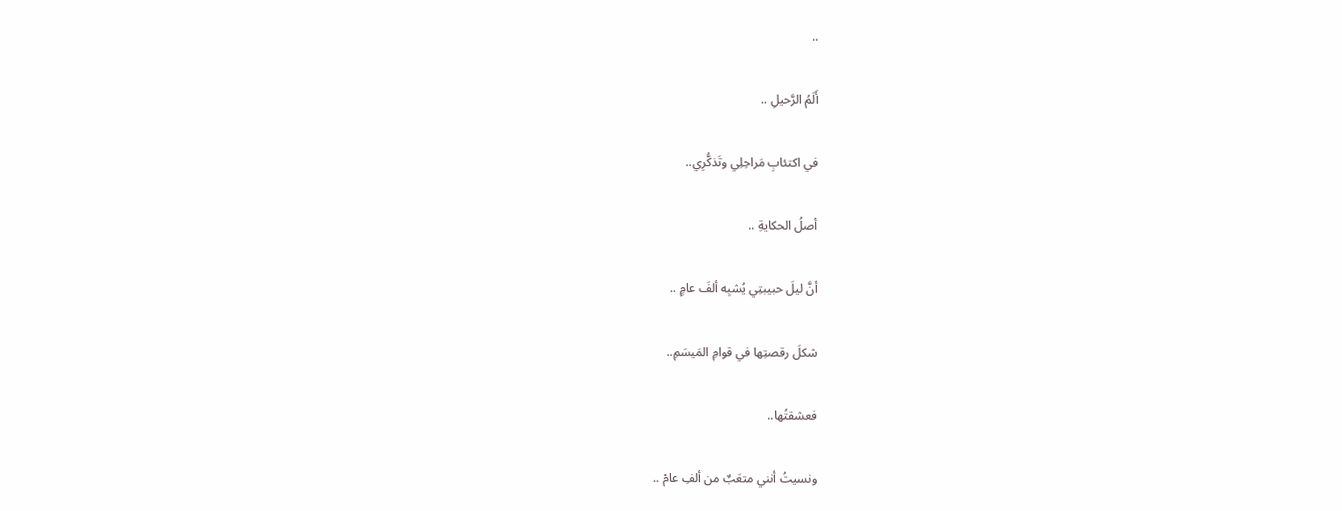..

أَلَمُ الرَّحيلِ ..

في اكتئابِ مَراحِلِي وتَذكُّرِي..

أصلُ الحكايةِ ..

أنَّ ليلَ حبيبتِي يُشبِه ألفَ عامٍ ..

شكلَ رقصتِها في قوامِ المَيسَمِ..

فعشقتُها..

ونسيتُ أنني متعَبٌ من ألفِ عامْ ..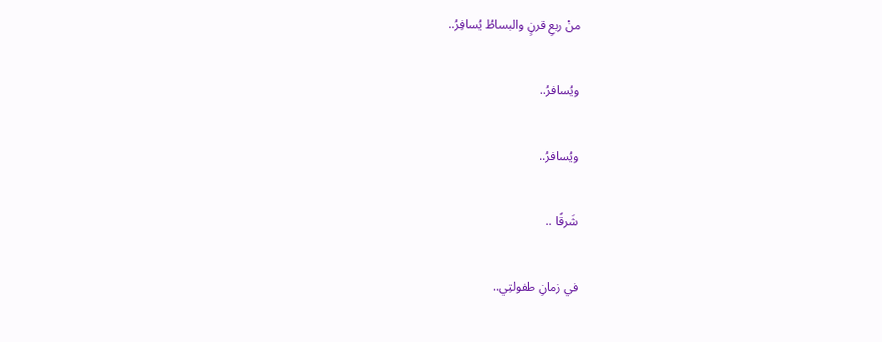منْ ربعِ قرنٍ والبساطُ يُسافِرُ..

ويُسافرُ..

ويُسافرُ..

شَرقًا ..

في زمانِ طفولتِي..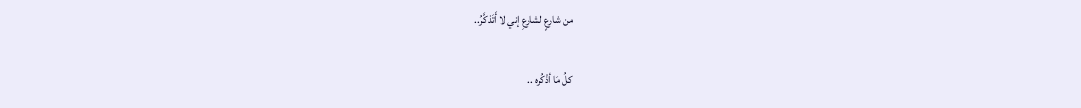من شارعٍ لشارعِ إني لا أَتَذكَّرُ..

كلُ مَا أذْكُره ..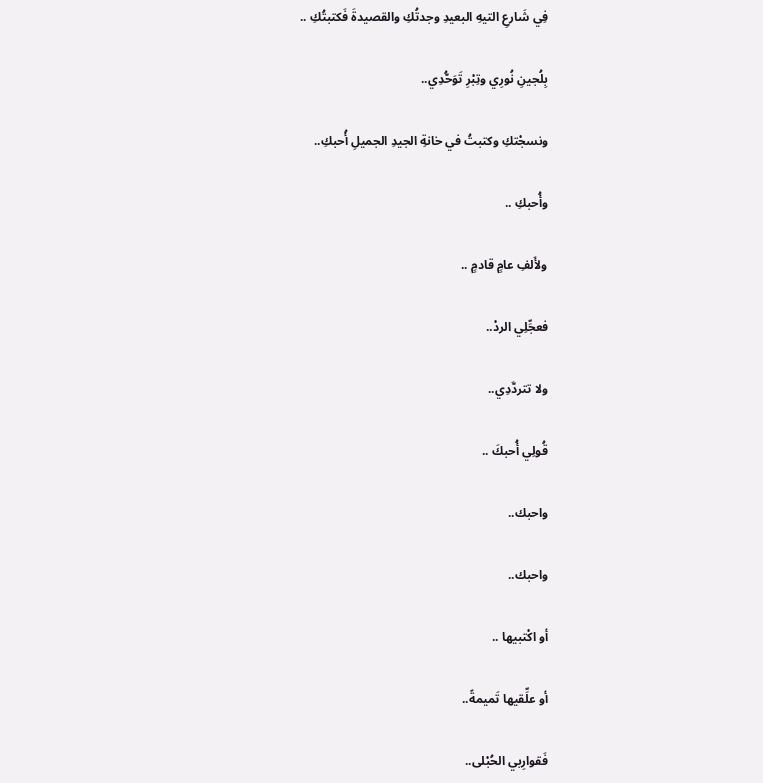فِي شَارعِ التيهِ البعيدِ وجدتُكِ والقصيدةَ فَكتبتُكِ ..

بِلُجينِ نُورِي وتِبْرِ تَوَحُّدِي..

ونسجْتكِ وكتبتُ في خانةِ الجيدِ الجميلِ أُحبكِ..

وأُحبكِ ..

ولأَلفِ عامٍ قادمٍ ..

فعجِّلِي الردْ..

ولا تتردَّدِي..

قُولِي أُحبكَ ..

واحبك..

واحبك..

أو اكْتبيها ..

أو علِّقيها تَميمةً..

فَقوارِبي الحُبْلى..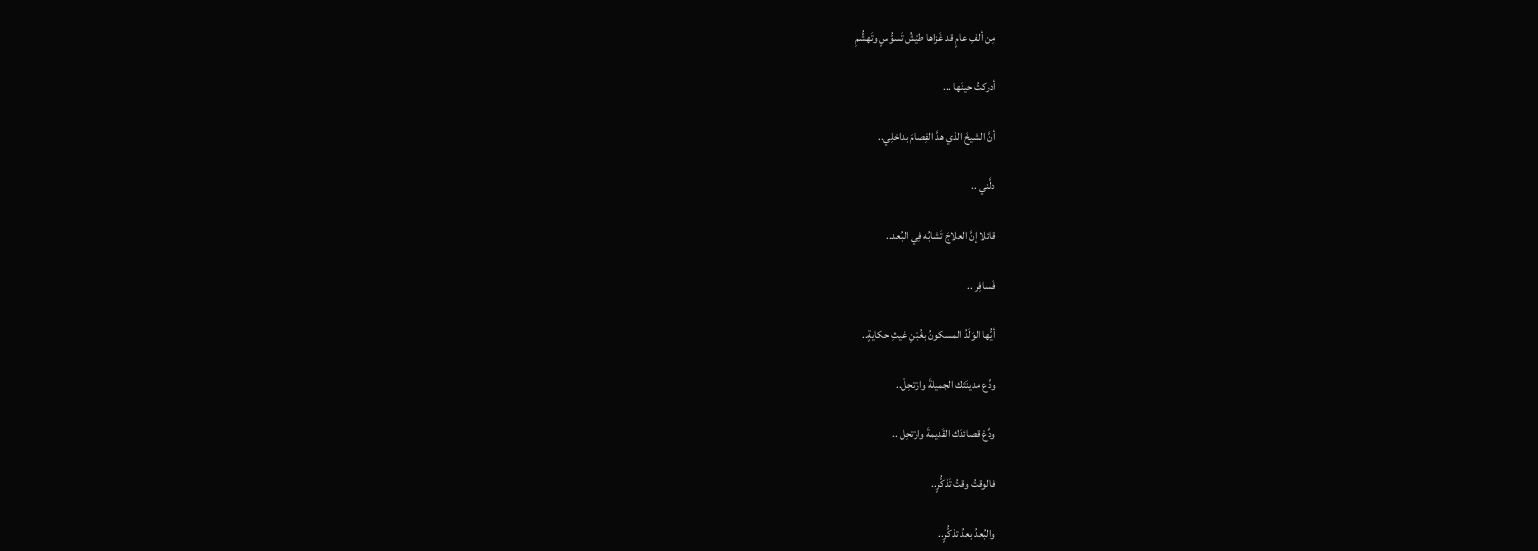مِن ألفِ عامٍ قد غَزاها طيْشُ تَسوُّسٍ وتَهشُّمِ

أدركتُ حينَها ...

أنَّ الشيخَ الذي هدَّ الفِصامَ بداخلِي..

دلَّني ..

قائلا إنَّ العلاجَ تَشابُه فِي البُعد..

فَسافِر ..

أيُّها الوَلَدُ المسكونُ بغُبْنِ غيثِ حكايةٍ..

ودِّع مدينَتَك الجميلةَ وارْتحِلْ..

ودِّعْ قصائدَك القَديمةَ وارْتحِل ..

فالوقتُ وقتُ تَذكُّرٍ..

والبُعدُ بعدُ تذكُّرٍ..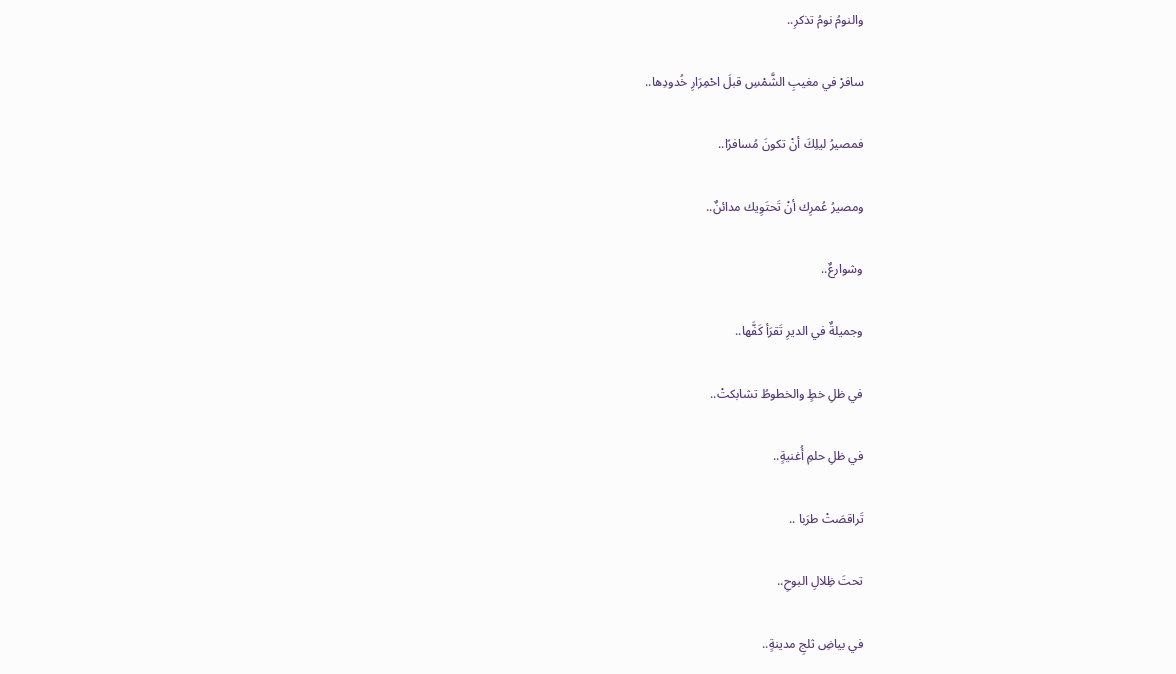والنومُ نومُ تذكرِ..

سافرْ في مغيبِ الشَّمْسِ قبلَ احْمِرَارِ خُدودِها..

فمصيرُ ليلِكَ أنْ تكونَ مُسافرًا..

ومصيرُ عُمرِك أنْ تَحتَوِيك مدائنٌ..

وشوارعٌ..

وجميلةٌ في الديرِ تَقرَأ كَفَّها..

في ظلِ خطٍ والخطوطُ تشابكتْ..

في ظلِ حلمِ أُغنيةٍ..

تَراقصَتْ طرَبا ..

تحتَ ظِلالِ البوحِ..

في بياضِ ثلجِ مدينةٍ..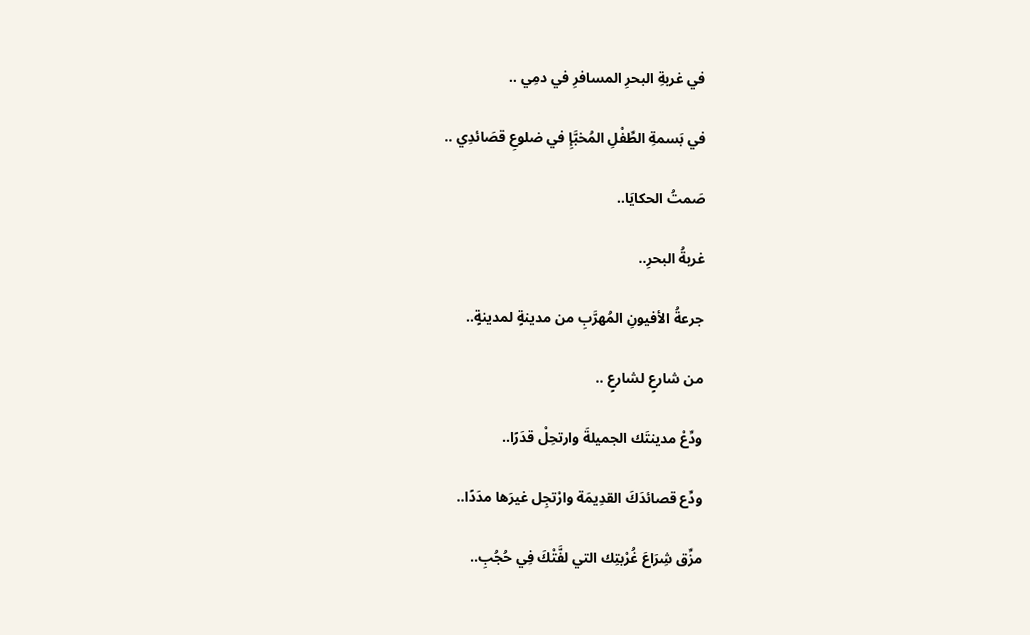في غربةِ البحرِ المسافرِ في دمِي ..

في بَسمةِ الطِّفْلِ المُخبَّإِ في ضلوعِ قصَائدِي ..

صَمتُ الحكايَا..

غربةُ البحرِ..

جرعةُ الأفيونِ المُهرَّبِ من مدينةٍ لمدينةٍ..

من شارعٍ لشارعٍ ..

ودِّعْ مدينتَك الجميلةَ وارتحِلْ قدَرًا..

ودِّع قصائدَكَ القدِيمَة وارْتجِل غيرَها مدَدًا..

مزِّق شِرَاعَ غُرْبتِك التي لفَّتْكَ فِي حُجُبِ..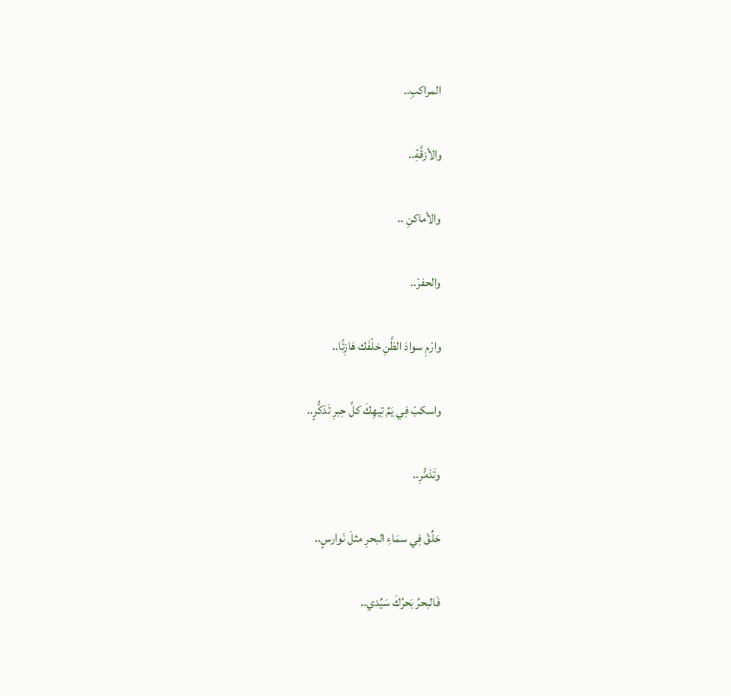المراكبِ..

والأزقَّةِ..

والأماكنِ ..

والحفرْ..

وارْمِ سوادَ الظَّنِ خلْفَك هَازِئًا..

واسكبْ فِي يَمِّ تِيهِكَ كلَّ حِبرِ تَذكُّرٍ..

وتَذمُّرِ..

حَلِّقْ فِي سمَاءِ البحرِ مثلَ نَوارسٍ..

فَالبحرُ بَحرُكَ سَيِّدي..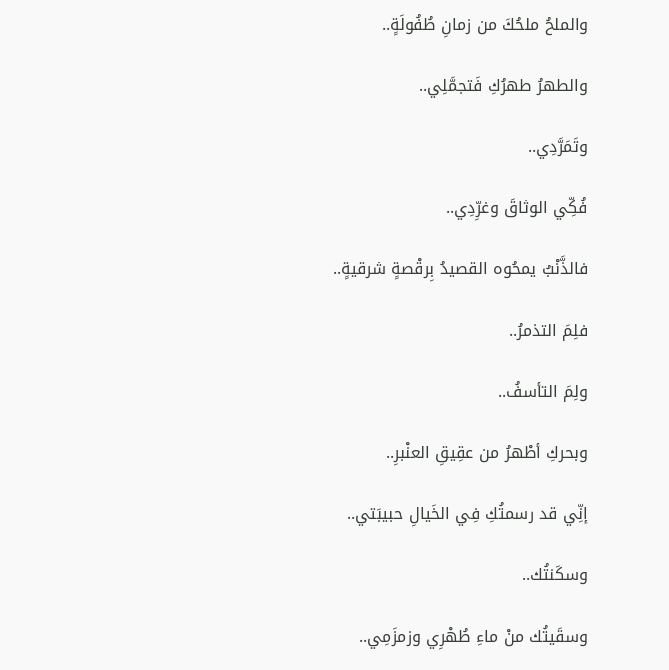والملحُ ملحُكَ من زمانِ طُفُولَةٍ..

والطهرُ طهرُكِ فَتجمَّلِي..

وتَمَرَّدِي..

فُكِّي الوثاقَ وغرِّدِي..

فالذَّنْبُ يمحُوه القصيدُ بِرقْصةٍ شرقيةٍ..

فلِمَ التذمرُ..

ولِمَ التأسفُ..

وبحركِ أطْهرُ من عقِيقِ العنْبرِ..

إنِّي قد رسمتُكِ فِي الخَيالِ حبيبَتي..

وسكَنتُك..

وسقَيتُك منْ ماءِ طُهْرِي وزمزَمِي..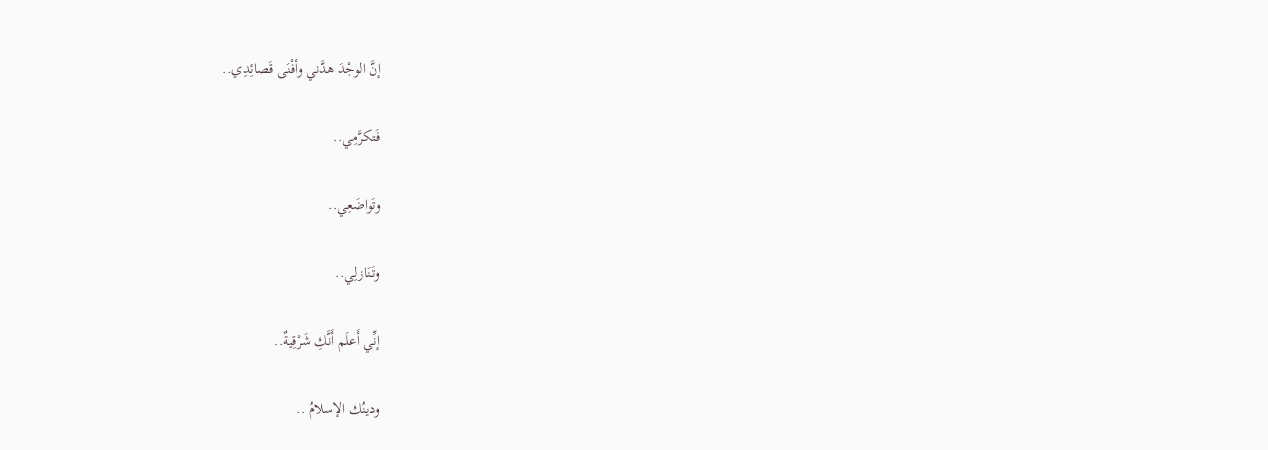إنَّ الوجْدَ هدَّني وأفْنَى قَصائِدِي..

فَتكرَّمِي..

وتَواضَعِي..

وتَنَازلِي..

إنِّي أَعلَم أَنَّكِ شَرْقِيةٌ..

ودينُك الإسلامُ ..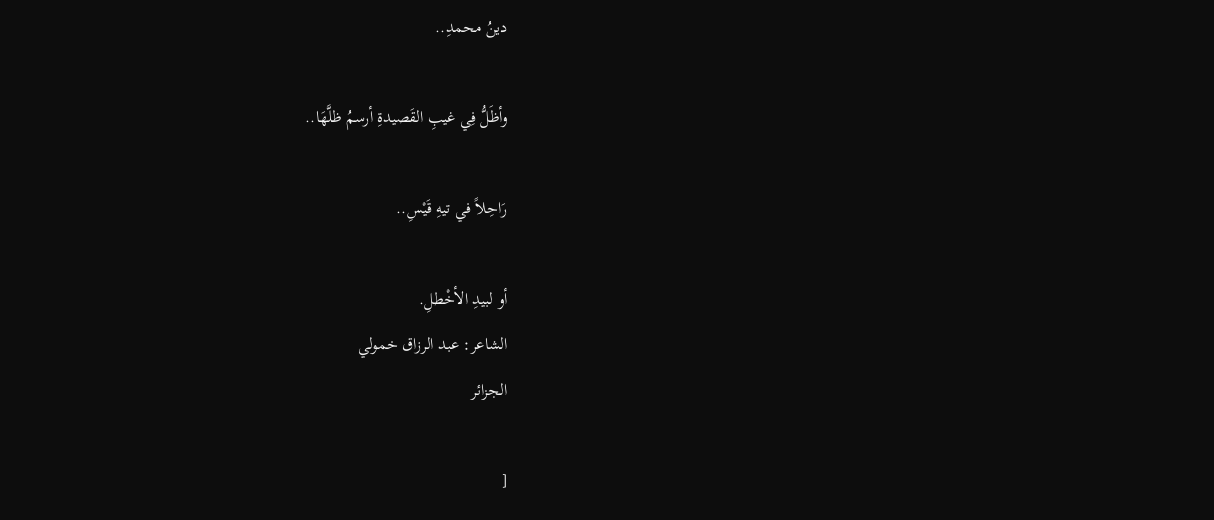دينُ محمدِ..

وأظَلُّ فِي غيبِ القَصيدةِ أرسمُ ظلَّهَا..

رَاحِلاً في تيهِ قَيْسِ..

أو لبيدِ الأخْطلِ.
الشاعر: عبد الرزاق خمولي
الجزائر

[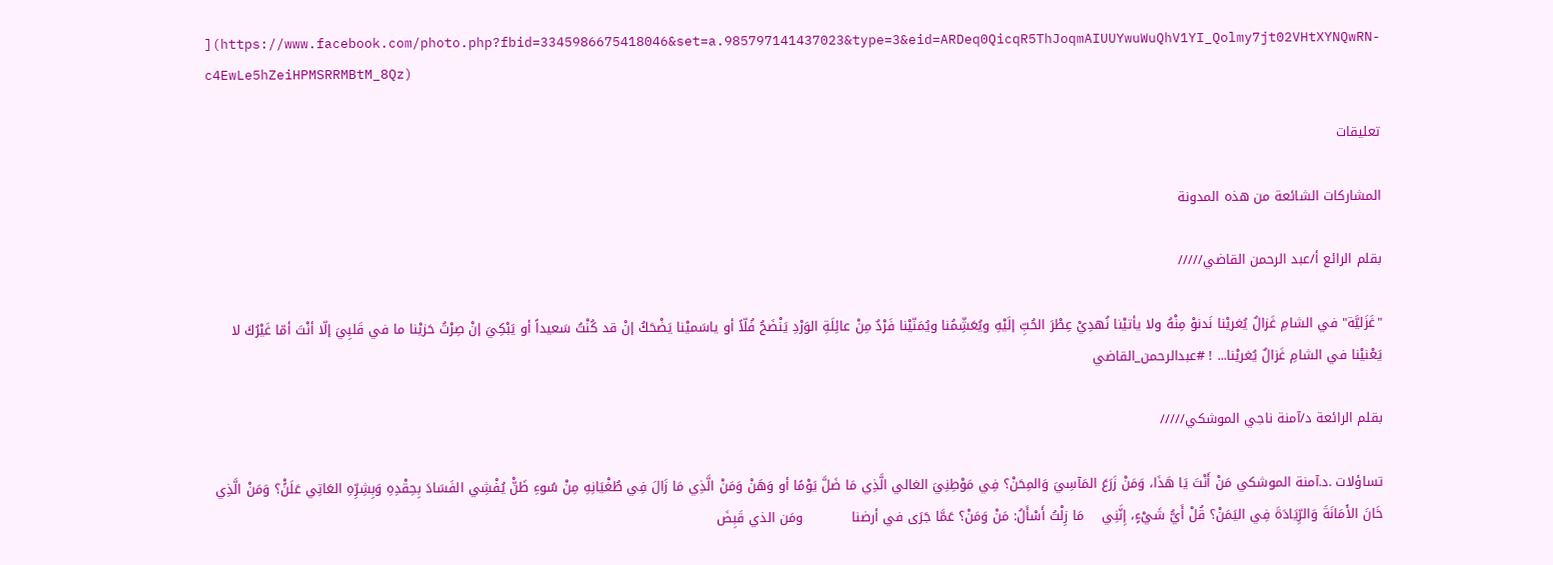](https://www.facebook.com/photo.php?fbid=3345986675418046&set=a.985797141437023&type=3&eid=ARDeq0QicqR5ThJoqmAIUUYwuWuQhV1YI_Qolmy7jt02VHtXYNQwRN-c4EwLe5hZeiHPMSRRMBtM_8Qz)

تعليقات

المشاركات الشائعة من هذه المدونة

بقلم الرائع أ/عبد الرحمن القاضي/////

"غَزَليَّة" في الشامِ غَزالٌ يُغريْنا نَدنوْ مِنْهُ ولا يأتيْنا نُهدِيْ عِطْرَ الحُبِّ إلَيْهِ ويُعَشِّمُنا ويُمَنّيْنا فَرْدٌ مِنْ عائِلَةِ الوَرْدِ يَنْضَحُ فُلّاً أو ياسَميْنا يَضْحَكُ إنْ قد كُنْتُ سَعيداً أو يَبْكِيَ إنْ صِرْتُ حَزيْنا ما في قَلبِيَ إلّا أنْتَ أمّا غَيْرُكَ لا يَعْنيْنا في الشامِ غَزالٌ يُغريْنا... ! #عبدالرحمن_القاضي

بقلم الرائعة د/آمنة ناجي الموشكي/////

تساؤلات .د.آمنة الموشكي مَنْ أَنْتَ يَا هَذَا، وَمَنْ زَرَعَ المَآسِيَ وَالمِحَنْ؟ فِي مَوْطِنِيَ الغالي الَّذِي مَا ضَلَّ يَوْمًا أو وَهَنْ وَمَنْ الَّذِي مَا زَالَ فِي طُغْيَانِهِ مِنْ سُوءِ ظَنّْ يُفْشِي الفَسَادَ بِحِقْدِهِ وَبِشِرِّهِ العَاتِي عَلَنًْ؟ وَمَنْ الَّذِي خَانَ الأَمَانَةَ وَالرِّيَادَةَ فِي اليَمَنْ؟ قُلْ أَيُّ شَيْءٍ، إِنَّنِي    مَا زِلْتُ أَسْأَلُ: مَنْ وَمَنْ؟ عَمَّا جَرَى في أرضنا           ومَن الذي قَبِضَ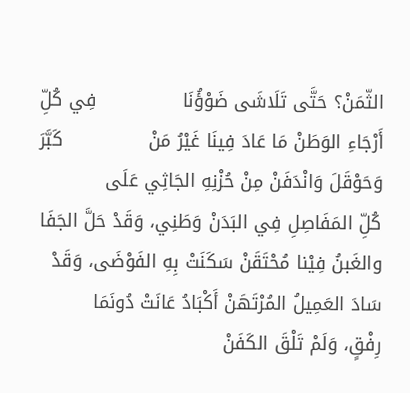الثّمَنْ؟ حَتَّى تَلَاشَى ضَوْؤُنَا              فِي كُلِّ أَرْجَاءِ الوَطَنْ مَا عَادَ فِينَا غَيْرُ مَنْ              كَبَّرَ وَحَوْقَلَ وَانْدَفَنْ مِنْ حُزْنِهِ الجَاثِي عَلَى           كُلِّ المَفَاصِلِ فِي البَدَنْ وَطَنِي، وَقَدْ حَلَّ الجَفَا               والغَبنُ فِيْنا مُحْتَقَنْ سَكَنَتْ بِهِ الفَوْضَى، وَقَدْ               سَادَ العَمِيلُ المُرْتَهَنْ أَكْبَادُ عَانَتْ دُونَمَا               رِفْقٍ، وَلَمْ تَلْقَ الكَفَنْ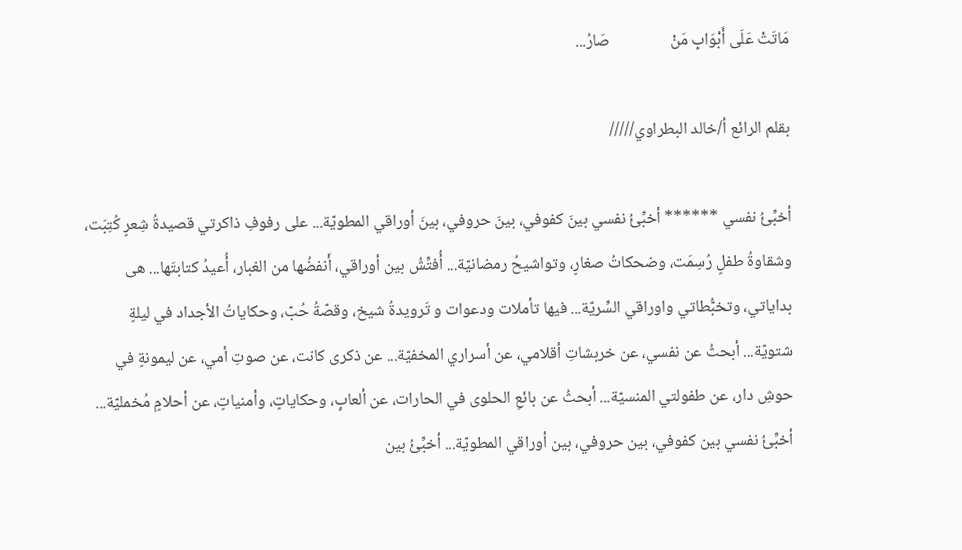مَاتَتْ عَلَى أَبْوَابِ مَنْ                صَارُ...

بقلم الرائع أ/خالد البطراوي/////

أخبِّئُ نفسي ****** أخبِّئُ نفسي بينَ كفوفي، بينَ حروفي، بينَ أوراقي المطويّة... على رفوفِ ذاكرتي قصيدةُ شِعرٍ كُتِبَت، وشقاوةُ طفلٍ رُسِمَت، وضحكاتُ صغارٍ، وتواشيحُ رمضانيّة... أُفتِّشُ بين أوراقي، أَنفضُها من الغبار، أُعيدُ كتابتَها... هى بداياتي، وتخبُّطاتي واوراقي السِّريّة... فيها تأملات ودعوات و تَرويدةُ شيخ، وقصّةُ حُبّ، وحكاياتُ الأجداد في ليلةٍ شتويّة... أبحثُ عن نفسي، عن خربشاتِ أقلامي، عن أسراري المخفيّة... عن ذكرى كانت، عن صوتِ أمي، عن ليمونةٍ في حوشِ دار، عن طفولتي المنسيّة... أبحثُ عن بائعِ الحلوى في الحارات، عن ألعابٍ، وحكاياتٍ، وأمنياتٍ، عن أحلامٍ مُخمليّة... أخبِّئُ نفسي بين كفوفي، بين حروفي، بين أوراقي المطويّة... أخبِّئُ بين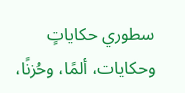سطوري حكاياتٍ وحكايات، ألمًا، وحُزنًا،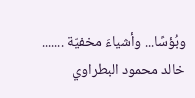وبُؤسًا... وأشياءَ مخفيّة ....... خالد محمود البطراوي